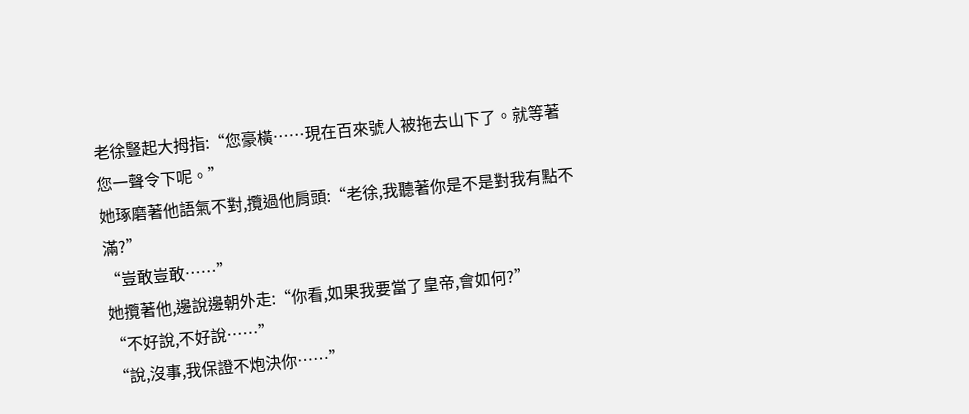老徐豎起大拇指:“您豪橫……現在百來號人被拖去山下了。就等著您一聲令下呢。”
她琢磨著他語氣不對,攬過他肩頭:“老徐,我聽著你是不是對我有點不滿?”
“豈敢豈敢……”
她攬著他,邊說邊朝外走:“你看,如果我要當了皇帝,會如何?”
“不好說,不好說……”
“說,沒事,我保證不炮決你……”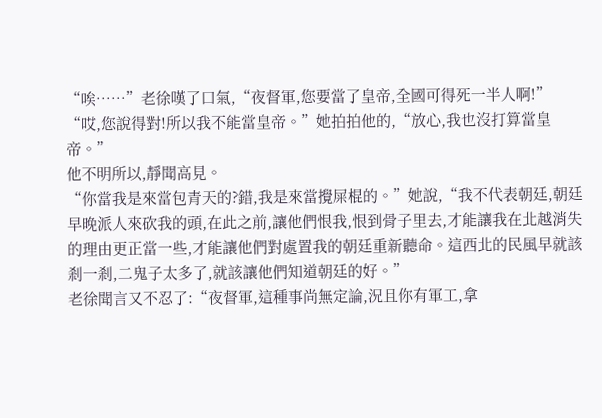“唉……”老徐嘆了口氣,“夜督軍,您要當了皇帝,全國可得死一半人啊!”
“哎,您說得對!所以我不能當皇帝。”她拍拍他的,“放心,我也沒打算當皇帝。”
他不明所以,靜聞高見。
“你當我是來當包青天的?錯,我是來當攪屎棍的。”她說,“我不代表朝廷,朝廷早晚派人來砍我的頭,在此之前,讓他們恨我,恨到骨子里去,才能讓我在北越消失的理由更正當一些,才能讓他們對處置我的朝廷重新聽命。這西北的民風早就該剎一剎,二鬼子太多了,就該讓他們知道朝廷的好。”
老徐聞言又不忍了:“夜督軍,這種事尚無定論,況且你有軍工,拿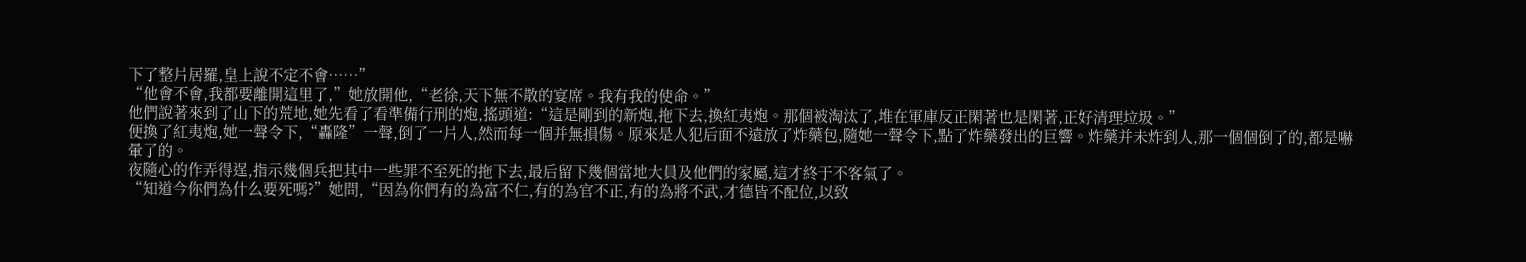下了整片居羅,皇上說不定不會……”
“他會不會,我都要離開這里了,”她放開他,“老徐,天下無不散的宴席。我有我的使命。”
他們說著來到了山下的荒地,她先看了看準備行刑的炮,搖頭道:“這是剛到的新炮,拖下去,換紅夷炮。那個被淘汰了,堆在軍庫反正閑著也是閑著,正好清理垃圾。”
便換了紅夷炮,她一聲令下,“轟隆”一聲,倒了一片人,然而每一個并無損傷。原來是人犯后面不遠放了炸藥包,隨她一聲令下,點了炸藥發出的巨響。炸藥并未炸到人,那一個個倒了的,都是嚇暈了的。
夜隨心的作弄得逞,指示幾個兵把其中一些罪不至死的拖下去,最后留下幾個當地大員及他們的家屬,這才終于不客氣了。
“知道今你們為什么要死嗎?”她問,“因為你們有的為富不仁,有的為官不正,有的為將不武,才德皆不配位,以致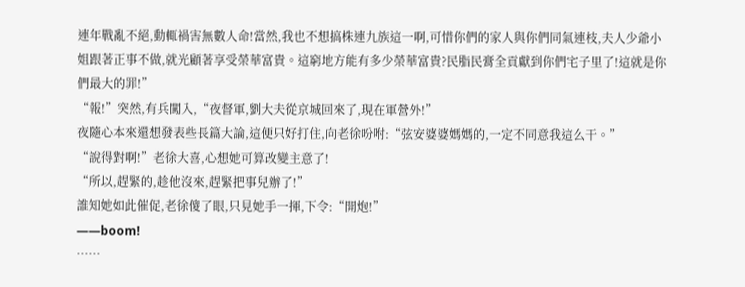連年戰亂不絕,動輒禍害無數人命!當然,我也不想搞株連九族這一啊,可惜你們的家人與你們同氣連枝,夫人少爺小姐跟著正事不做,就光顧著享受榮華富貴。這窮地方能有多少榮華富貴?民脂民膏全貢獻到你們宅子里了!這就是你們最大的罪!”
“報!”突然,有兵闖入,“夜督軍,劉大夫從京城回來了,現在軍營外!”
夜隨心本來還想發表些長篇大論,這便只好打住,向老徐吩咐:“弦安婆婆媽媽的,一定不同意我這么干。”
“說得對啊!”老徐大喜,心想她可算改變主意了!
“所以,趕緊的,趁他沒來,趕緊把事兒辦了!”
誰知她如此催促,老徐傻了眼,只見她手一揮,下令:“開炮!”
——boom!
……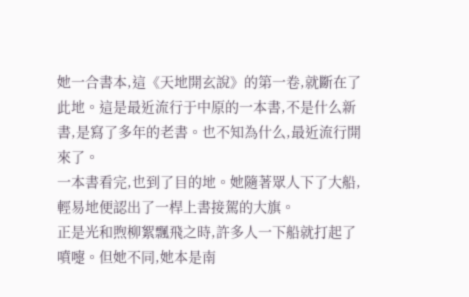她一合書本,這《天地開玄說》的第一卷,就斷在了此地。這是最近流行于中原的一本書,不是什么新書,是寫了多年的老書。也不知為什么,最近流行開來了。
一本書看完,也到了目的地。她隨著眾人下了大船,輕易地便認出了一桿上書接駕的大旗。
正是光和煦柳絮飄飛之時,許多人一下船就打起了噴嚏。但她不同,她本是南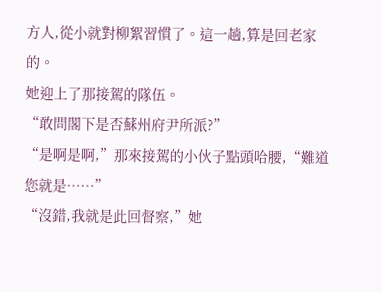方人,從小就對柳絮習慣了。這一趟,算是回老家的。
她迎上了那接駕的隊伍。
“敢問閣下是否蘇州府尹所派?”
“是啊是啊,”那來接駕的小伙子點頭哈腰,“難道您就是……”
“沒錯,我就是此回督察,”她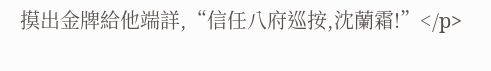摸出金牌給他端詳,“信任八府巡按,沈蘭霜!”</p>